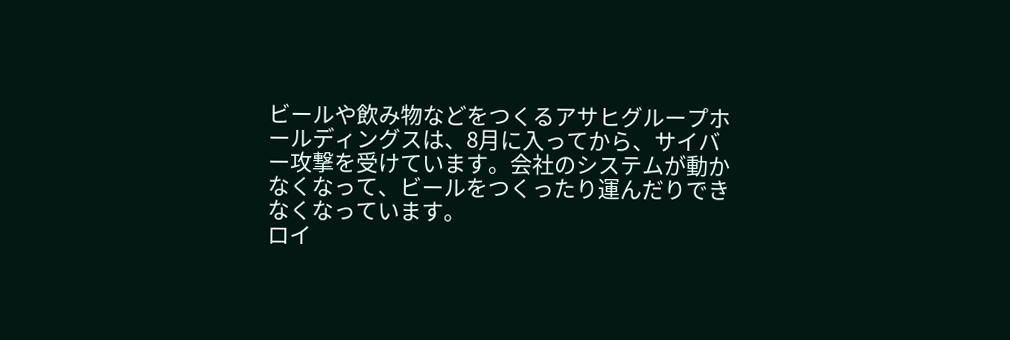ビールや飲み物などをつくるアサヒグループホールディングスは、8月に入ってから、サイバー攻撃を受けています。会社のシステムが動かなくなって、ビールをつくったり運んだりできなくなっています。
ロイ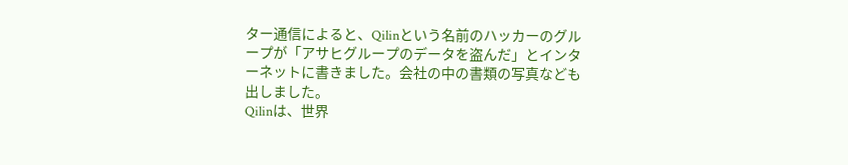ター通信によると、Qilinという名前のハッカーのグループが「アサヒグループのデータを盗んだ」とインターネットに書きました。会社の中の書類の写真なども出しました。
Qilinは、世界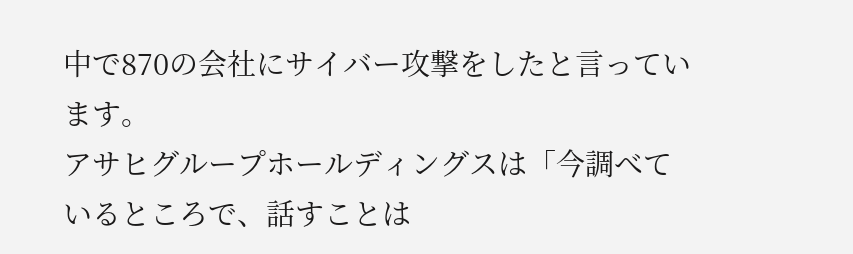中で870の会社にサイバー攻撃をしたと言っています。
アサヒグループホールディングスは「今調べているところで、話すことは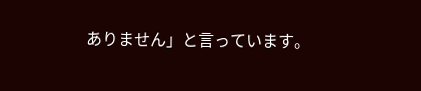ありません」と言っています。